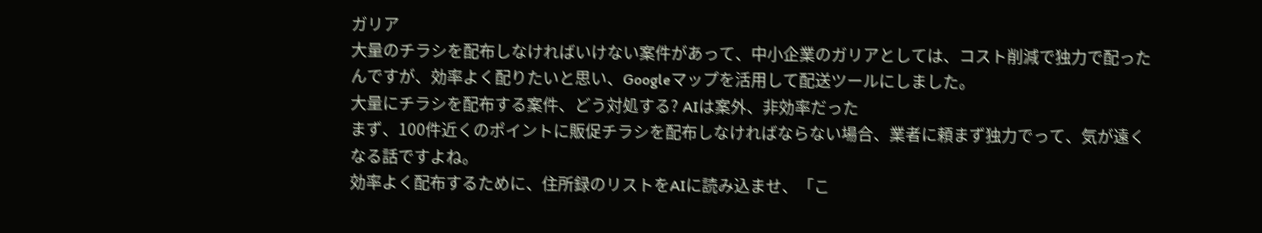ガリア
大量のチラシを配布しなければいけない案件があって、中小企業のガリアとしては、コスト削減で独力で配ったんですが、効率よく配りたいと思い、Googleマップを活用して配送ツールにしました。
大量にチラシを配布する案件、どう対処する? AIは案外、非効率だった
まず、100件近くのポイントに販促チラシを配布しなければならない場合、業者に頼まず独力でって、気が遠くなる話ですよね。
効率よく配布するために、住所録のリストをAIに読み込ませ、「こ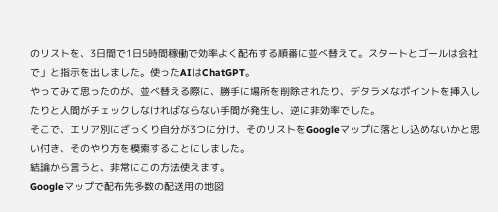のリストを、3日間で1日5時間稼働で効率よく配布する順番に並べ替えて。スタートとゴールは会社で」と指示を出しました。使ったAIはChatGPT。
やってみて思ったのが、並べ替える際に、勝手に場所を削除されたり、デタラメなポイントを挿入したりと人間がチェックしなければならない手間が発生し、逆に非効率でした。
そこで、エリア別にざっくり自分が3つに分け、そのリストをGoogleマップに落とし込めないかと思い付き、そのやり方を模索することにしました。
結論から言うと、非常にこの方法使えます。
Googleマップで配布先多数の配送用の地図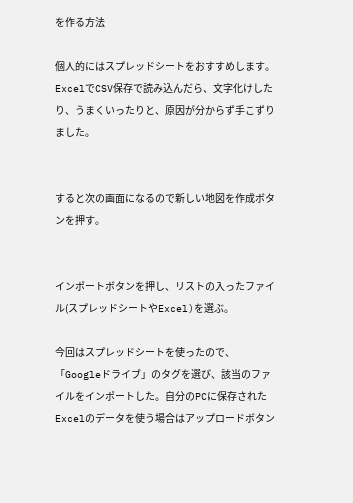を作る方法

個人的にはスプレッドシートをおすすめします。ExcelでCSV保存で読み込んだら、文字化けしたり、うまくいったりと、原因が分からず手こずりました。


すると次の画面になるので新しい地図を作成ボタンを押す。


インポートボタンを押し、リストの入ったファイル(スプレッドシートやExcel)を選ぶ。

今回はスプレッドシートを使ったので、「Googleドライブ」のタグを選び、該当のファイルをインポートした。自分のPCに保存されたExcelのデータを使う場合はアップロードボタン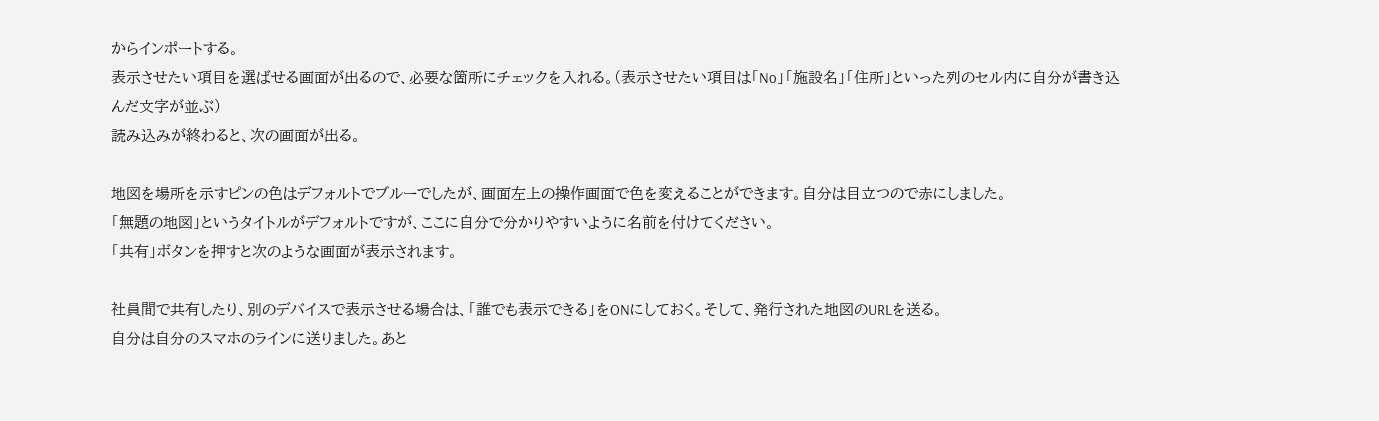からインポートする。
表示させたい項目を選ばせる画面が出るので、必要な箇所にチェックを入れる。(表示させたい項目は「No」「施設名」「住所」といった列のセル内に自分が書き込んだ文字が並ぶ)
読み込みが終わると、次の画面が出る。

地図を場所を示すピンの色はデフォルトでブルーでしたが、画面左上の操作画面で色を変えることができます。自分は目立つので赤にしました。
「無題の地図」というタイトルがデフォルトですが、ここに自分で分かりやすいように名前を付けてください。
「共有」ボタンを押すと次のような画面が表示されます。

社員間で共有したり、別のデバイスで表示させる場合は、「誰でも表示できる」をONにしておく。そして、発行された地図のURLを送る。
自分は自分のスマホのラインに送りました。あと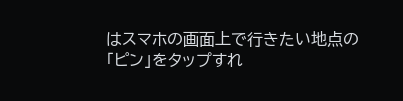はスマホの画面上で行きたい地点の「ピン」をタップすれ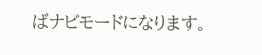ばナビモードになります。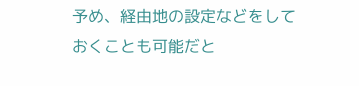予め、経由地の設定などをしておくことも可能だと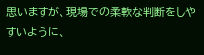思いますが、現場での柔軟な判断をしやすいように、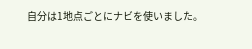自分は1地点ごとにナビを使いました。